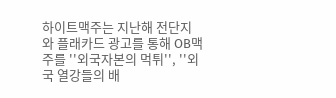하이트맥주는 지난해 전단지와 플래카드 광고를 통해 OB맥주를 ''외국자본의 먹튀'', ''외국 열강들의 배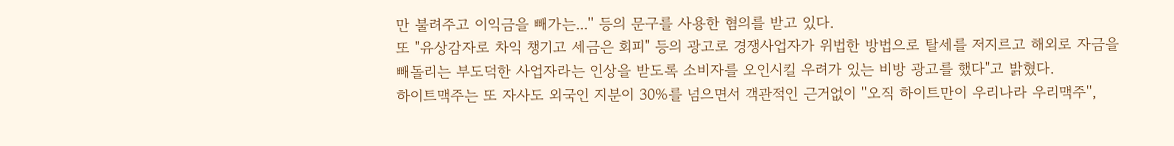만 불려주고 이익금을 빼가는...'' 등의 문구를 사용한 혐의를 받고 있다.
또 "유상감자로 차익 챙기고 세금은 회피" 등의 광고로 경쟁사업자가 위법한 방법으로 탈세를 저지르고 해외로 자금을 빼돌리는 부도덕한 사업자라는 인상을 받도록 소비자를 오인시킬 우려가 있는 비방 광고를 했다"고 밝혔다.
하이트맥주는 또 자사도 외국인 지분이 30%를 넘으면서 객관적인 근거없이 ''오직 하이트만이 우리나라 우리맥주'',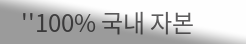''100% 국내 자본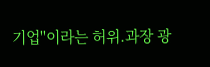기업''이라는 허위.과장 광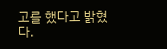고를 했다고 밝혔다.